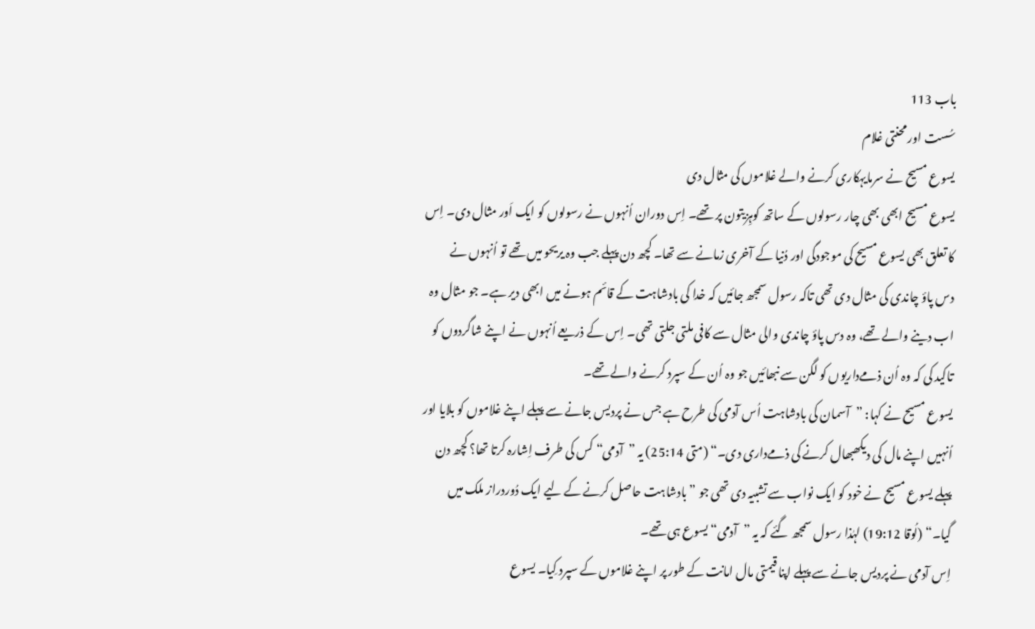باب 113
سُست اور محنتی غلام
یسوع مسیح نے سرمایہکاری کرنے والے غلاموں کی مثال دی
یسوع مسیح ابھی بھی چار رسولوں کے ساتھ کوہِزیتون پر تھے۔ اِس دوران اُنہوں نے رسولوں کو ایک اَور مثال دی۔ اِس کا تعلق بھی یسوع مسیح کی موجودگی اور دُنیا کے آخری زمانے سے تھا۔ کچھ دن پہلے جب وہ یریحو میں تھے تو اُنہوں نے دس پاؤ چاندی کی مثال دی تھی تاکہ رسول سمجھ جائیں کہ خدا کی بادشاہت کے قائم ہونے میں ابھی دیر ہے۔ جو مثال وہ اب دینے والے تھے، وہ دس پاؤ چاندی والی مثال سے کافی ملتی جلتی تھی۔ اِس کے ذریعے اُنہوں نے اپنے شاگردوں کو تاکید کی کہ وہ اُن ذمےداریوں کو لگن سے نبھائیں جو وہ اُن کے سپرد کرنے والے تھے۔
یسوع مسیح نے کہا: ”آسمان کی بادشاہت اُس آدمی کی طرح ہے جس نے پردیس جانے سے پہلے اپنے غلاموں کو بلایا اور اُنہیں اپنے مال کی دیکھبھال کرنے کی ذمےداری دی۔“ (متی 25:14) یہ ”آدمی“ کس کی طرف اِشارہ کرتا تھا؟ کچھ دن پہلے یسوع مسیح نے خود کو ایک نواب سے تشبیہ دی تھی جو ”بادشاہت حاصل کرنے کے لیے ایک دُوردراز ملک میں گیا۔“ (لُوقا 19:12) لہٰذا رسول سمجھ گئے کہ یہ ”آدمی“ یسوع ہی تھے۔
اِس آدمی نے پردیس جانے سے پہلے اپنا قیمتی مال امانت کے طور پر اپنے غلاموں کے سپرد کِیا۔ یسوع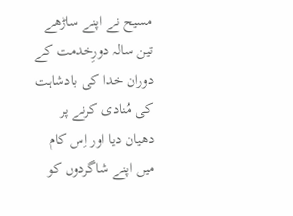مسیح نے اپنے ساڑھے تین سالہ دورِخدمت کے دوران خدا کی بادشاہت کی مُنادی کرنے پر دھیان دیا اور اِس کام میں اپنے شاگردوں کو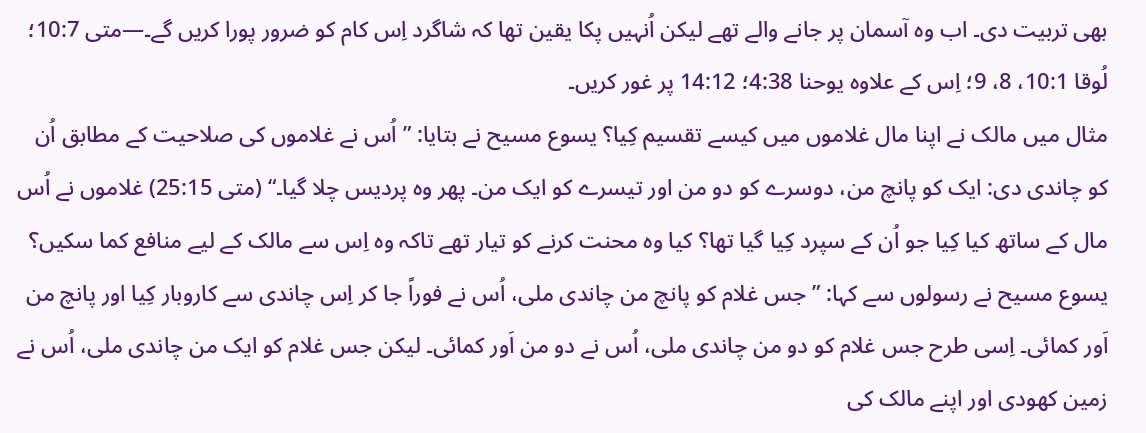بھی تربیت دی۔ اب وہ آسمان پر جانے والے تھے لیکن اُنہیں پکا یقین تھا کہ شاگرد اِس کام کو ضرور پورا کریں گے۔—متی 10:7؛ لُوقا 10:1، 8، 9؛ اِس کے علاوہ یوحنا 4:38؛ 14:12 پر غور کریں۔
مثال میں مالک نے اپنا مال غلاموں میں کیسے تقسیم کِیا؟ یسوع مسیح نے بتایا: ”اُس نے غلاموں کی صلاحیت کے مطابق اُن کو چاندی دی: ایک کو پانچ من، دوسرے کو دو من اور تیسرے کو ایک من۔ پھر وہ پردیس چلا گیا۔“ (متی 25:15) غلاموں نے اُس مال کے ساتھ کیا کِیا جو اُن کے سپرد کِیا گیا تھا؟ کیا وہ محنت کرنے کو تیار تھے تاکہ وہ اِس سے مالک کے لیے منافع کما سکیں؟
یسوع مسیح نے رسولوں سے کہا: ”جس غلام کو پانچ من چاندی ملی، اُس نے فوراً جا کر اِس چاندی سے کاروبار کِیا اور پانچ من اَور کمائی۔ اِسی طرح جس غلام کو دو من چاندی ملی، اُس نے دو من اَور کمائی۔ لیکن جس غلام کو ایک من چاندی ملی، اُس نے زمین کھودی اور اپنے مالک کی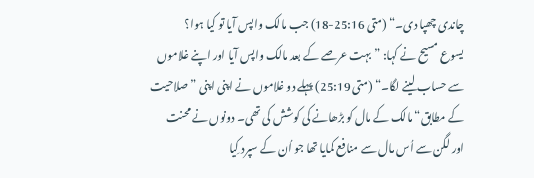چاندی چھپا دی۔“ (متی 25:16-18) جب مالک واپس آیا تو کیا ہوا؟
یسوع مسیح نے کہا: ”بہت عرصے کے بعد مالک واپس آیا اور اپنے غلاموں سے حساب لینے لگا۔“ (متی 25:19) پہلے دو غلاموں نے اپنی اپنی ”صلاحیت کے مطابق“ مالک کے مال کو بڑھانے کی کوشش کی تھی۔ دونوں نے محنت اور لگن سے اُس مال سے منافع کمایا تھا جو اُن کے سپرد کِیا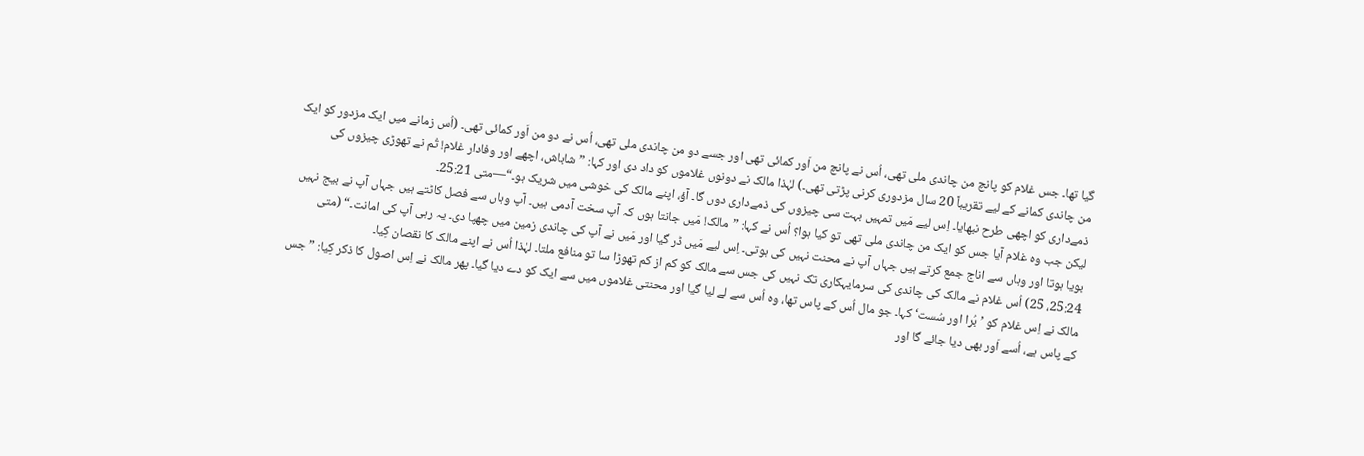گیا تھا۔ جس غلام کو پانچ من چاندی ملی تھی، اُس نے پانچ من اَور کمائی تھی اور جسے دو من چاندی ملی تھی، اُس نے دو من اَور کمائی تھی۔ (اُس زمانے میں ایک مزدور کو ایک من چاندی کمانے کے لیے تقریباً 20 سال مزدوری کرنی پڑتی تھی۔) لہٰذا مالک نے دونوں غلاموں کو داد دی اور کہا: ”شاباش، اچھے اور وفادار غلام! تُم نے تھوڑی چیزوں کی ذمےداری کو اچھی طرح نبھایا۔ اِس لیے مَیں تمہیں بہت سی چیزوں کی ذمےداری دوں گا۔ آؤ، اپنے مالک کی خوشی میں شریک ہو۔“—متی 25:21۔
لیکن جب وہ غلام آیا جس کو ایک من چاندی ملی تھی تو کیا ہوا؟ اُس نے کہا: ”مالک! مَیں جانتا ہوں کہ آپ سخت آدمی ہیں۔ آپ وہاں سے فصل کاٹتے ہیں جہاں آپ نے بیج نہیں بویا ہوتا اور وہاں سے اناج جمع کرتے ہیں جہاں آپ نے محنت نہیں کی ہوتی۔ اِس لیے مَیں ڈر گیا اور مَیں نے آپ کی چاندی زمین میں چھپا دی۔ یہ رہی آپ کی امانت۔“ (متی 25:24، 25) اُس غلام نے مالک کی چاندی کی سرمایہکاری تک نہیں کی جس سے مالک کو کم از کم تھوڑا سا تو منافع ملتا۔ لہٰذا اُس نے اپنے مالک کا نقصان کِیا۔
مالک نے اِس غلام کو ’بُرا اور سُست‘ کہا۔ جو مال اُس کے پاس تھا، وہ اُس سے لے لیا گیا اور محنتی غلاموں میں سے ایک کو دے دیا گیا۔ پھر مالک نے اِس اصول کا ذکر کِیا: ”جس کے پاس ہے، اُسے اَور بھی دیا جائے گا اور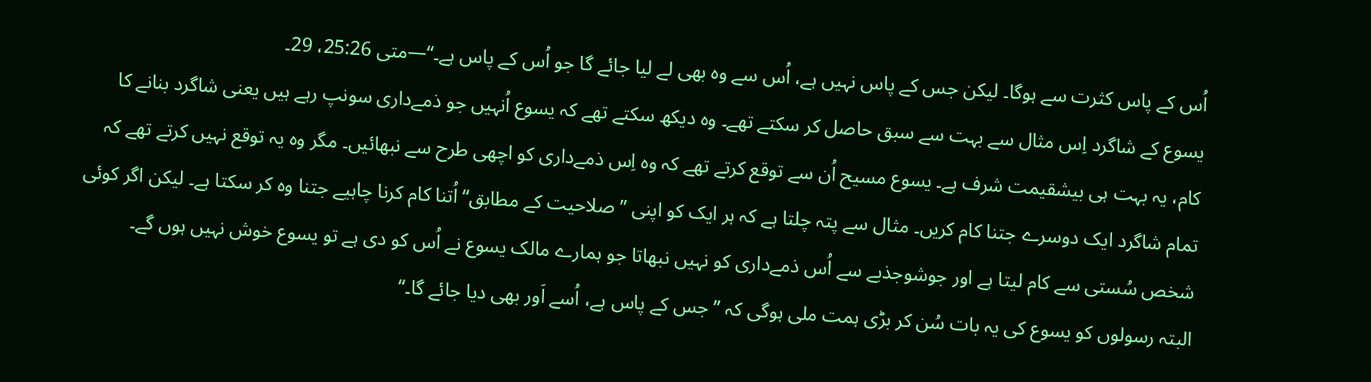اُس کے پاس کثرت سے ہوگا۔ لیکن جس کے پاس نہیں ہے، اُس سے وہ بھی لے لیا جائے گا جو اُس کے پاس ہے۔“—متی 25:26، 29۔
یسوع کے شاگرد اِس مثال سے بہت سے سبق حاصل کر سکتے تھے۔ وہ دیکھ سکتے تھے کہ یسوع اُنہیں جو ذمےداری سونپ رہے ہیں یعنی شاگرد بنانے کا کام، یہ بہت ہی بیشقیمت شرف ہے۔ یسوع مسیح اُن سے توقع کرتے تھے کہ وہ اِس ذمےداری کو اچھی طرح سے نبھائیں۔ مگر وہ یہ توقع نہیں کرتے تھے کہ تمام شاگرد ایک دوسرے جتنا کام کریں۔ مثال سے پتہ چلتا ہے کہ ہر ایک کو اپنی ”صلاحیت کے مطابق“ اُتنا کام کرنا چاہیے جتنا وہ کر سکتا ہے۔ لیکن اگر کوئی شخص سُستی سے کام لیتا ہے اور جوشوجذبے سے اُس ذمےداری کو نہیں نبھاتا جو ہمارے مالک یسوع نے اُس کو دی ہے تو یسوع خوش نہیں ہوں گے۔
البتہ رسولوں کو یسوع کی یہ بات سُن کر بڑی ہمت ملی ہوگی کہ ”جس کے پاس ہے، اُسے اَور بھی دیا جائے گا۔“